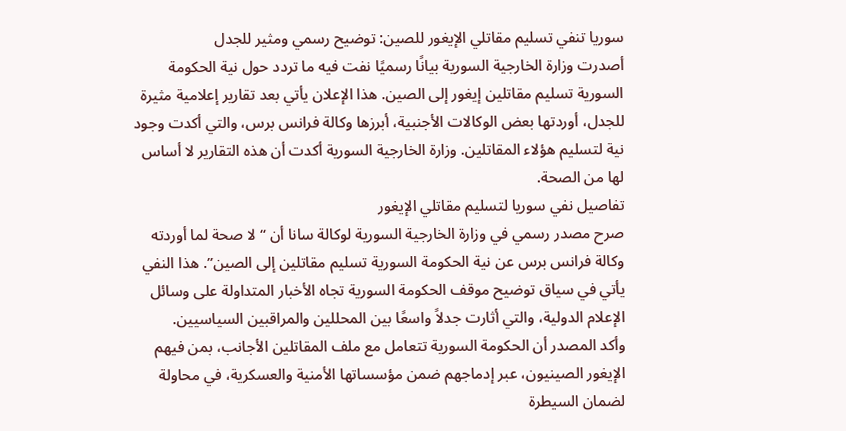سوريا تنفي تسليم مقاتلي الإيغور للصين: توضيح رسمي ومثير للجدل
أصدرت وزارة الخارجية السورية بيانًا رسميًا نفت فيه ما تردد حول نية الحكومة السورية تسليم مقاتلين إيغور إلى الصين. هذا الإعلان يأتي بعد تقارير إعلامية مثيرة للجدل، أوردتها بعض الوكالات الأجنبية، أبرزها وكالة فرانس برس، والتي أكدت وجود نية لتسليم هؤلاء المقاتلين. وزارة الخارجية السورية أكدت أن هذه التقارير لا أساس لها من الصحة.
تفاصيل نفي سوريا لتسليم مقاتلي الإيغور
صرح مصدر رسمي في وزارة الخارجية السورية لوكالة سانا أن “لا صحة لما أوردته وكالة فرانس برس عن نية الحكومة السورية تسليم مقاتلين إلى الصين”. هذا النفي يأتي في سياق توضيح موقف الحكومة السورية تجاه الأخبار المتداولة على وسائل الإعلام الدولية، والتي أثارت جدلاً واسعًا بين المحللين والمراقبين السياسيين.
وأكد المصدر أن الحكومة السورية تتعامل مع ملف المقاتلين الأجانب، بمن فيهم الإيغور الصينيون، عبر إدماجهم ضمن مؤسساتها الأمنية والعسكرية، في محاولة لضمان السيطرة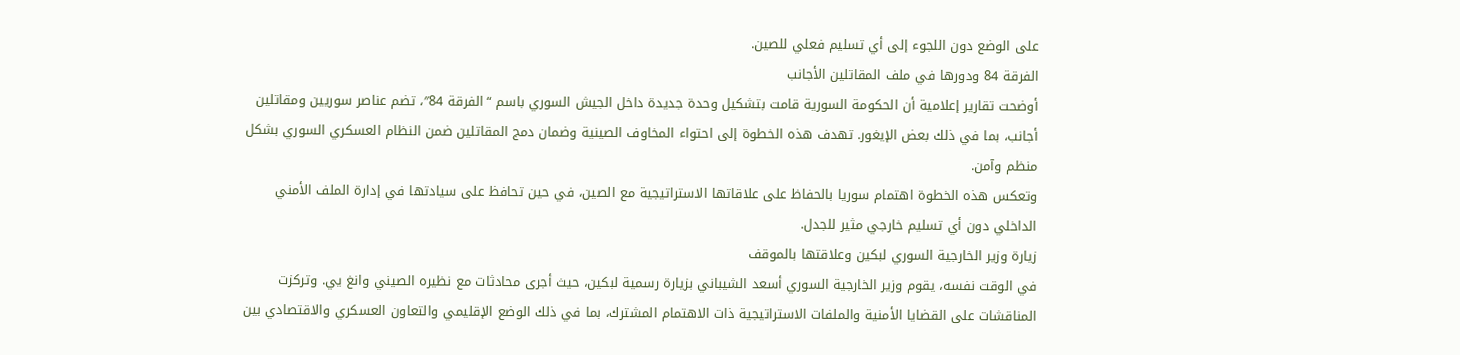على الوضع دون اللجوء إلى أي تسليم فعلي للصين.
الفرقة 84 ودورها في ملف المقاتلين الأجانب
أوضحت تقارير إعلامية أن الحكومة السورية قامت بتشكيل وحدة جديدة داخل الجيش السوري باسم “الفرقة 84″، تضم عناصر سوريين ومقاتلين أجانب، بما في ذلك بعض الإيغور. تهدف هذه الخطوة إلى احتواء المخاوف الصينية وضمان دمج المقاتلين ضمن النظام العسكري السوري بشكل منظم وآمن.
وتعكس هذه الخطوة اهتمام سوريا بالحفاظ على علاقاتها الاستراتيجية مع الصين، في حين تحافظ على سيادتها في إدارة الملف الأمني الداخلي دون أي تسليم خارجي مثير للجدل.
زيارة وزير الخارجية السوري لبكين وعلاقتها بالموقف
في الوقت نفسه، يقوم وزير الخارجية السوري أسعد الشيباني بزيارة رسمية لبكين، حيث أجرى محادثات مع نظيره الصيني وانغ يي. وتركزت المناقشات على القضايا الأمنية والملفات الاستراتيجية ذات الاهتمام المشترك، بما في ذلك الوضع الإقليمي والتعاون العسكري والاقتصادي بين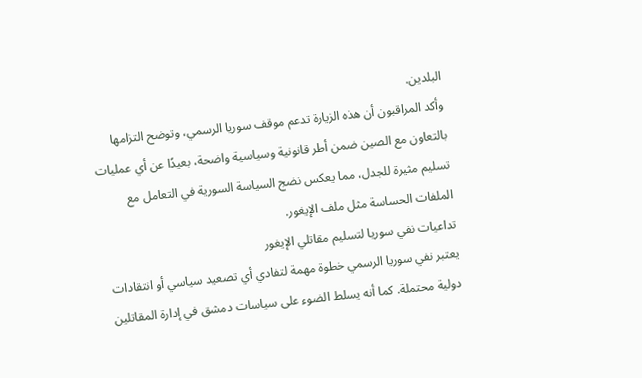البلدين.
وأكد المراقبون أن هذه الزيارة تدعم موقف سوريا الرسمي، وتوضح التزامها بالتعاون مع الصين ضمن أطر قانونية وسياسية واضحة، بعيدًا عن أي عمليات تسليم مثيرة للجدل، مما يعكس نضج السياسة السورية في التعامل مع الملفات الحساسة مثل ملف الإيغور.
تداعيات نفي سوريا لتسليم مقاتلي الإيغور
يعتبر نفي سوريا الرسمي خطوة مهمة لتفادي أي تصعيد سياسي أو انتقادات دولية محتملة. كما أنه يسلط الضوء على سياسات دمشق في إدارة المقاتلين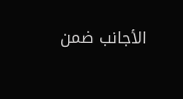الأجانب ضمن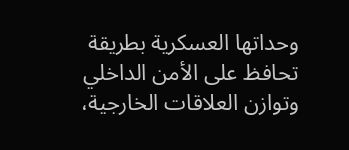وحداتها العسكرية بطريقة تحافظ على الأمن الداخلي وتوازن العلاقات الخارجية،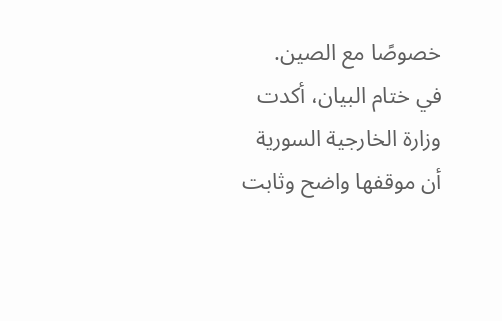خصوصًا مع الصين.
في ختام البيان، أكدت وزارة الخارجية السورية أن موقفها واضح وثابت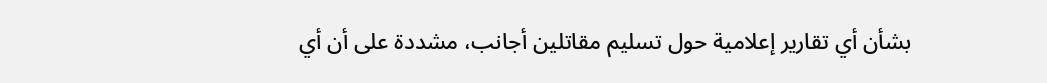بشأن أي تقارير إعلامية حول تسليم مقاتلين أجانب، مشددة على أن أي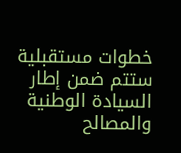خطوات مستقبلية ستتم ضمن إطار السيادة الوطنية والمصالح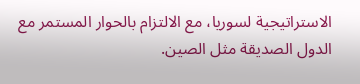الاستراتيجية لسوريا، مع الالتزام بالحوار المستمر مع الدول الصديقة مثل الصين.